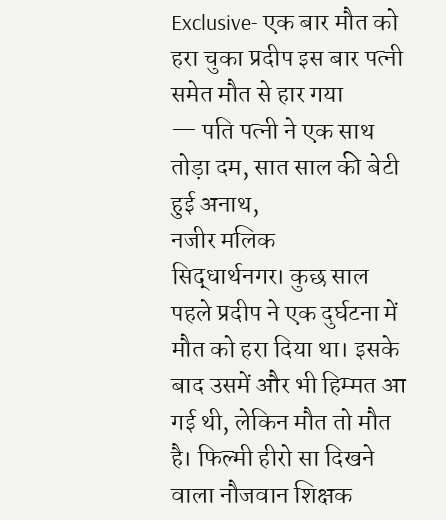Exclusive- एक बार मौत को हरा चुका प्रदीप इस बार पत्नी समेत मौत से हार गया
— पति पत्नी ने एक साथ तोड़ा दम, सात साल की बेटी हुई अनाथ,
नजीर मलिक
सिद्धार्थनगर। कुछ साल पहले प्रदीप ने एक दुर्घटना में मौत को हरा दिया था। इसके बाद उसमें और भी हिम्मत आ गई थी, लेकिन मौत तो मौत है। फिल्मी हीरो सा दिखने वाला नौजवान शिक्षक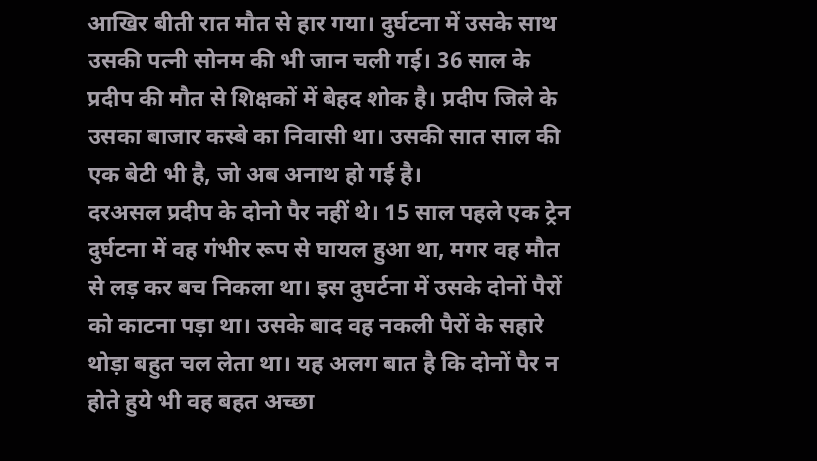आखिर बीती रात मौत से हार गया। दुर्घटना में उसके साथ उसकी पत्नी सोनम की भी जान चली गई। 36 साल के प्रदीप की मौत से शिक्षकों में बेहद शोक है। प्रदीप जिले के उसका बाजार कस्बे का निवासी था। उसकी सात साल की एक बेटी भी है, जो अब अनाथ हो गई है।
दरअसल प्रदीप के दोनो पैर नहीं थे। 15 साल पहले एक ट्रेन दुर्घटना में वह गंभीर रूप से घायल हुआ था, मगर वह मौत से लड़ कर बच निकला था। इस दुघर्टना में उसके दोनों पैरों को काटना पड़ा था। उसके बाद वह नकली पैरों के सहारे थोड़ा बहुत चल लेता था। यह अलग बात है कि दोनों पैर न होते हुये भी वह बहत अच्छा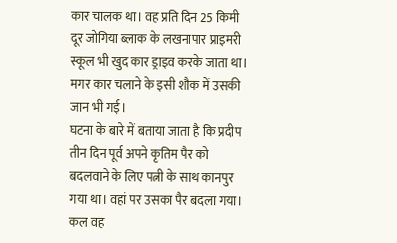कार चालक था। वह प्रति दिन 25 किमी दूर जोगिया ब्लाक के लखनापार प्राइमरी स्कूल भी खुद कार ड्राइव करके जाता था। मगर कार चलाने के इसी शौक में उसकी जान भी गई।
घटना के बारे में बताया जाता है कि प्रदीप तीन दिन पूर्व अपने कृतिम पैर को बदलवाने के लिए पत्नी के साथ कानपुर गया था। वहां पर उसका पैर बदला गया। कल वह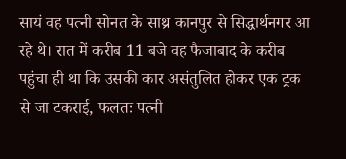सायं वह पत्नी सोनत के साथ्र कानपुर से सिद्धार्थनगर आ रहे थे। रात में करीब 11 बजे वह फैजाबाद के करीब पहुंचा ही था कि उसकी कार असंतुलित होकर एक ट्रक से जा टकराई, फलतः पत्नी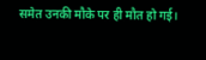समेत उनकी मौके पर ही मौत हो गई।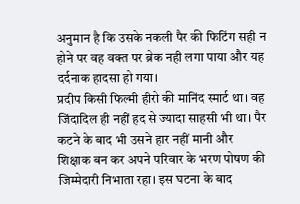अनुमान है कि उसके नकली पैर की फिटिंग सही न होने पर वह वक्त पर ब्रेक नही लगा पाया और यह दर्दनाक हादसा हो गया।
प्रदीप किसी फिल्मी हीरो की मानिंद स्मार्ट था। वह जिंदादिल ही नहीं हद से ज्यादा साहसी भी था। पैर कटने के बाद भी उसने हार नहीं मानी और शिक्षाक बन कर अपने परिवार के भरण पोषण की जिम्मेदारी निभाता रहा। इस घटना के बाद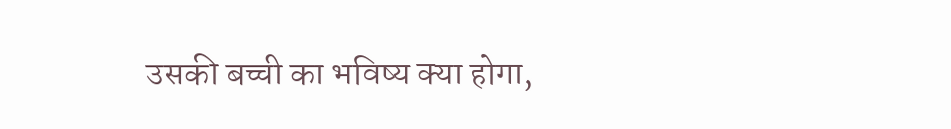उसकी बच्ची का भविष्य क्या होगा,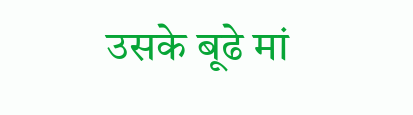उसके बूढे मां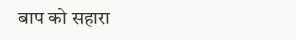बाप को सहारा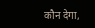कौन देगा,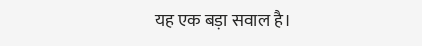यह एक बड़ा सवाल है।